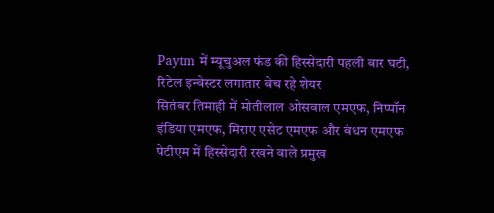Paytm में म्यूचुअल फंड की हिस्सेदारी पहली बार घटी, रिटेल इन्वेस्टर लगातार बेच रहे शेयर
सितंबर तिमाही में मोतीलाल ओसवाल एमएफ, निप्पॉन इंडिया एमएफ, मिराए एसेट एमएफ और बंधन एमएफ पेटीएम में हिस्सेदारी रखने वाले प्रमुख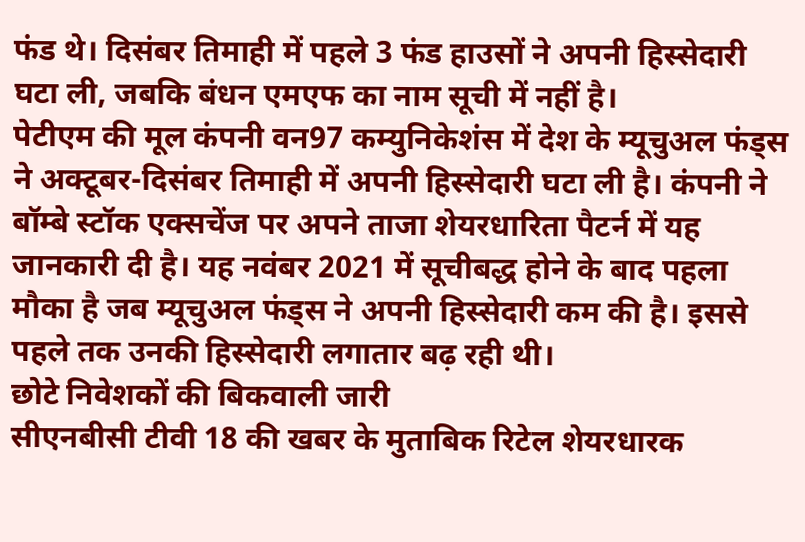फंड थे। दिसंबर तिमाही में पहले 3 फंड हाउसों ने अपनी हिस्सेदारी घटा ली, जबकि बंधन एमएफ का नाम सूची में नहीं है।
पेटीएम की मूल कंपनी वन97 कम्युनिकेशंस में देश के म्यूचुअल फंड्स ने अक्टूबर-दिसंबर तिमाही में अपनी हिस्सेदारी घटा ली है। कंपनी ने बॉम्बे स्टॉक एक्सचेंज पर अपने ताजा शेयरधारिता पैटर्न में यह जानकारी दी है। यह नवंबर 2021 में सूचीबद्ध होने के बाद पहला मौका है जब म्यूचुअल फंड्स ने अपनी हिस्सेदारी कम की है। इससे पहले तक उनकी हिस्सेदारी लगातार बढ़ रही थी।
छोटे निवेशकों की बिकवाली जारी
सीएनबीसी टीवी 18 की खबर के मुताबिक रिटेल शेयरधारक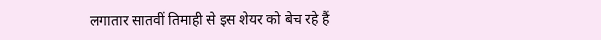लगातार सातवीं तिमाही से इस शेयर को बेच रहे हैं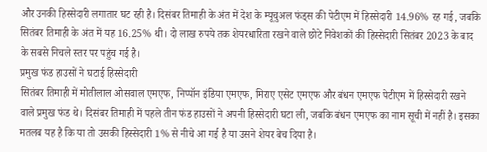और उनकी हिस्सेदारी लगातार घट रही है। दिसंबर तिमाही के अंत में देश के म्यूचुअल फंड्स की पेटीएम में हिस्सेदारी 14.96% रह गई, जबकि सितंबर तिमाही के अंत में यह 16.25% थी। दो लाख रुपये तक शेयरधारिता रखने वाले छोटे निवेशकों की हिस्सेदारी सितंबर 2023 के बाद के सबसे निचले स्तर पर पहुंच गई है।
प्रमुख फंड हाउसों ने घटाई हिस्सेदारी
सितंबर तिमाही में मोतीलाल ओसवाल एमएफ, निप्पॉन इंडिया एमएफ, मिराए एसेट एमएफ और बंधन एमएफ पेटीएम में हिस्सेदारी रखने वाले प्रमुख फंड थे। दिसंबर तिमाही में पहले तीन फंड हाउसों ने अपनी हिस्सेदारी घटा ली, जबकि बंधन एमएफ का नाम सूची में नहीं है। इसका मतलब यह है कि या तो उसकी हिस्सेदारी 1% से नीचे आ गई है या उसने शेयर बेच दिया है।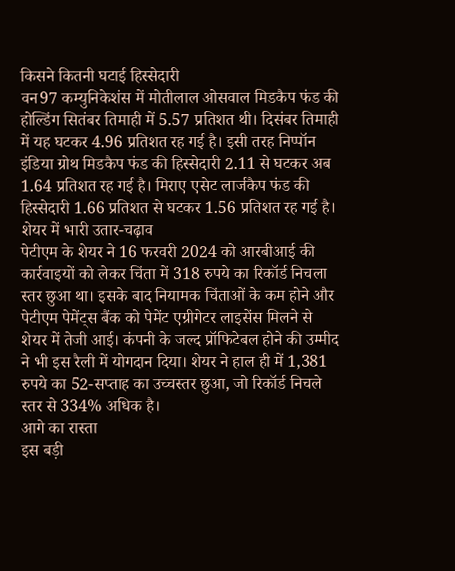किसने कितनी घटाई हिस्सेदारी
वन97 कम्युनिकेशंस में मोतीलाल ओसवाल मिडकैप फंड की होल्डिंग सितंबर तिमाही में 5.57 प्रतिशत थी। दिसंबर तिमाही में यह घटकर 4.96 प्रतिशत रह गई है। इसी तरह निप्पॉन इंडिया ग्रोथ मिडकैप फंड की हिस्सेदारी 2.11 से घटकर अब 1.64 प्रतिशत रह गई है। मिराए एसेट लार्जकैप फंड की हिस्सेदारी 1.66 प्रतिशत से घटकर 1.56 प्रतिशत रह गई है।
शेयर में भारी उतार-चढ़ाव
पेटीएम के शेयर ने 16 फरवरी 2024 को आरबीआई की कार्रवाइयों को लेकर चिंता में 318 रुपये का रिकॉर्ड निचला स्तर छुआ था। इसके बाद नियामक चिंताओं के कम होने और पेटीएम पेमेंट्स बैंक को पेमेंट एग्रीगेटर लाइसेंस मिलने से शेयर में तेजी आई। कंपनी के जल्द प्रॉफिटेबल होने की उम्मीद ने भी इस रैली में योगदान दिया। शेयर ने हाल ही में 1,381 रुपये का 52-सप्ताह का उच्चस्तर छुआ, जो रिकॉर्ड निचले स्तर से 334% अधिक है।
आगे का रास्ता
इस बड़ी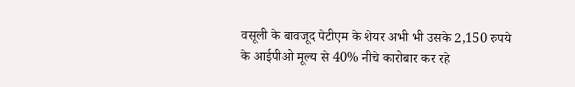वसूली के बावजूद पेटीएम के शेयर अभी भी उसके 2,150 रुपये के आईपीओ मूल्य से 40% नीचे कारोबार कर रहे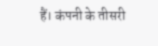हैं। कंपनी के तीसरी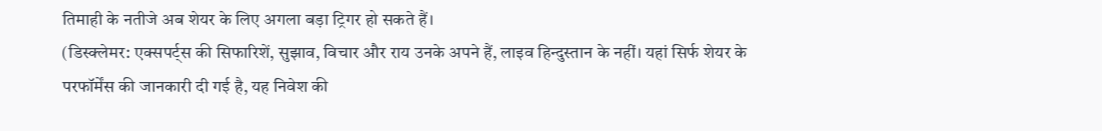तिमाही के नतीजे अब शेयर के लिए अगला बड़ा ट्रिगर हो सकते हैं।
(डिस्क्लेमर: एक्सपर्ट्स की सिफारिशें, सुझाव, विचार और राय उनके अपने हैं, लाइव हिन्दुस्तान के नहीं। यहां सिर्फ शेयर के परफॉर्मेंस की जानकारी दी गई है, यह निवेश की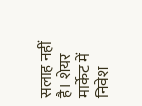सलाह नहीं है। शेयर मार्केट में निवेश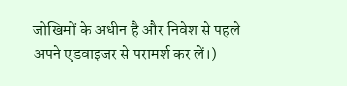जोखिमों के अधीन है और निवेश से पहले अपने एडवाइजर से परामर्श कर लें।)